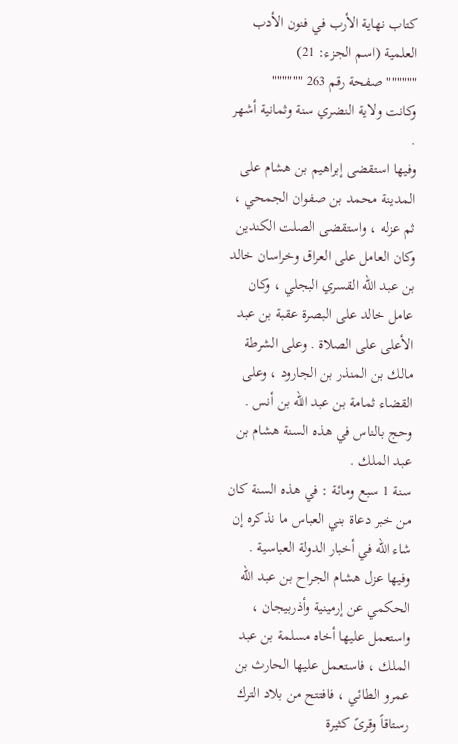كتاب نهاية الأرب في فنون الأدب العلمية (اسم الجزء: 21)
"""""" صفحة رقم 263 """"""
وكانت ولاية النضري سنة وثمانية أشهر .
وفيها استقضى إبراهيم بن هشام على المدينة محمد بن صفوان الجمحي ، ثم عزله ، واستقضى الصلت الكندين وكان العامل على العراق وخراسان خالد بن عبد الله القسري البجلي ، وكان عامل خالد على البصرة عقبة بن عبد الأعلى على الصلاة . وعلى الشرطة مالك بن المنذر بن الجارود ، وعلى القضاء ثمامة بن عبد الله بن أنس .
وحج بالناس في هذه السنة هشام بن عبد الملك .
سنة 1 سبع ومائة : في هذه السنة كان من خبر دعاة بني العباس ما نذكره إن شاء الله في أخبار الدولة العباسية .
وفيها عزل هشام الجراح بن عبد الله الحكمي عن إرمينية وأذربيجان ، واستعمل عليها أخاه مسلمة بن عبد الملك ، فاستعمل عليها الحارث بن عمرو الطائي ، فافتتح من بلاد الترك رستاقاً وقرىً كثيرة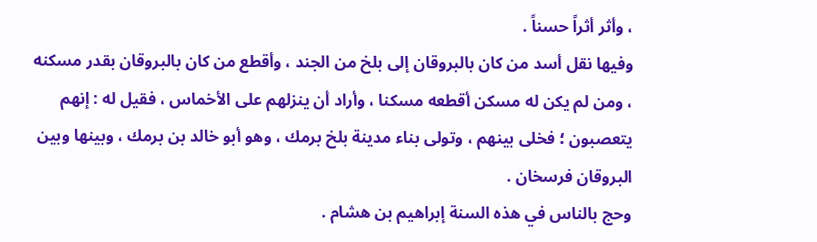، وأثر أثراً حسناً .
وفيها نقل أسد من كان بالبروقان إلى بلخ من الجند ، وأقطع من كان بالبروقان بقدر مسكنه ، ومن لم يكن له مسكن أقطعه مسكنا ، وأراد أن ينزلهم على الأخماس ، فقيل له : إنهم يتعصبون ؛ فخلى بينهم ، وتولى بناء مدينة بلخ برمك ، وهو أبو خالد بن برمك ، وبينها وبين البروقان فرسخان .
وحج بالناس في هذه السنة إبراهيم بن هشام .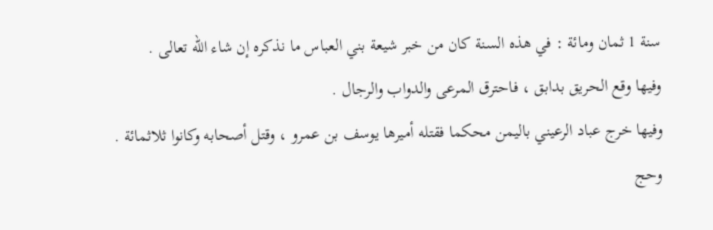سنة 1 ثمان ومائة : في هذه السنة كان من خبر شيعة بني العباس ما نذكره إن شاء الله تعالى .
وفيها وقع الحريق بدابق ، فاحترق المرعى والدواب والرجال .
وفيها خرج عباد الرعيني باليمن محكما فقتله أميرها يوسف بن عمرو ، وقتل أصحابه وكانوا ثلاثمائة .
وحج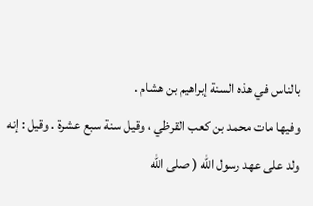بالناس في هذه السنة إبراهيم بن هشام .
وفيها مات محمد بن كعب القرظي ، وقيل سنة سبع عشرة . وقيل : إنه ولد على عهد رسول الله ( صلى الله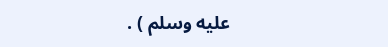عليه وسلم ) .